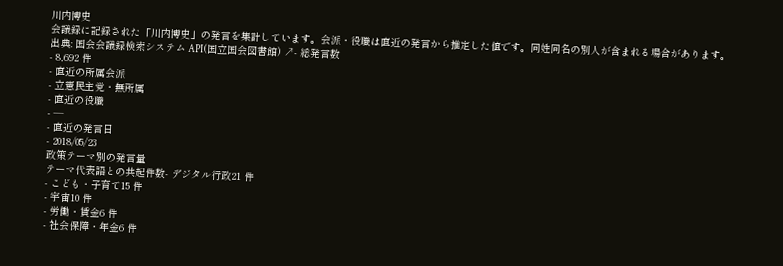川内博史
会議録に記録された「川内博史」の発言を集計しています。会派・役職は直近の発言から推定した値です。同姓同名の別人が含まれる場合があります。
出典: 国会会議録検索システム API(国立国会図書館) ↗- 総発言数
- 8,692 件
- 直近の所属会派
- 立憲民主党・無所属
- 直近の役職
- —
- 直近の発言日
- 2018/05/23
政策テーマ別の発言量
テーマ代表語との共起件数- デジタル行政21 件
- こども・子育て15 件
- 宇宙10 件
- 労働・賃金6 件
- 社会保障・年金6 件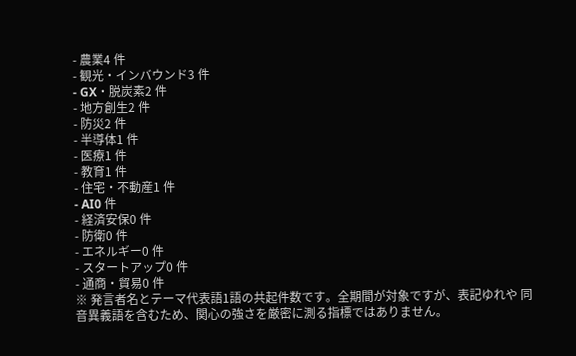- 農業4 件
- 観光・インバウンド3 件
- GX・脱炭素2 件
- 地方創生2 件
- 防災2 件
- 半導体1 件
- 医療1 件
- 教育1 件
- 住宅・不動産1 件
- AI0 件
- 経済安保0 件
- 防衛0 件
- エネルギー0 件
- スタートアップ0 件
- 通商・貿易0 件
※ 発言者名とテーマ代表語1語の共起件数です。全期間が対象ですが、表記ゆれや 同音異義語を含むため、関心の強さを厳密に測る指標ではありません。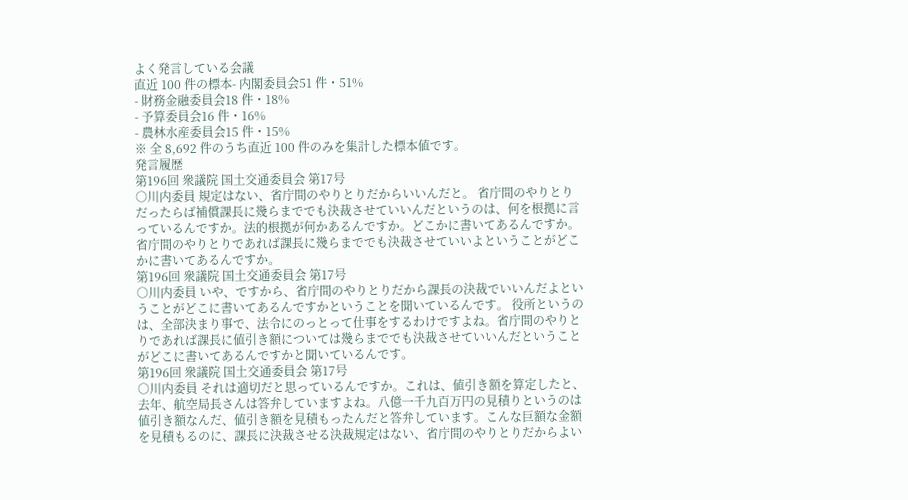よく発言している会議
直近 100 件の標本- 内閣委員会51 件・51%
- 財務金融委員会18 件・18%
- 予算委員会16 件・16%
- 農林水産委員会15 件・15%
※ 全 8,692 件のうち直近 100 件のみを集計した標本値です。
発言履歴
第196回 衆議院 国土交通委員会 第17号
○川内委員 規定はない、省庁間のやりとりだからいいんだと。 省庁間のやりとりだったらば補償課長に幾らまででも決裁させていいんだというのは、何を根拠に言っているんですか。法的根拠が何かあるんですか。どこかに書いてあるんですか。省庁間のやりとりであれば課長に幾らまででも決裁させていいよということがどこかに書いてあるんですか。
第196回 衆議院 国土交通委員会 第17号
○川内委員 いや、ですから、省庁間のやりとりだから課長の決裁でいいんだよということがどこに書いてあるんですかということを聞いているんです。 役所というのは、全部決まり事で、法令にのっとって仕事をするわけですよね。省庁間のやりとりであれば課長に値引き額については幾らまででも決裁させていいんだということがどこに書いてあるんですかと聞いているんです。
第196回 衆議院 国土交通委員会 第17号
○川内委員 それは適切だと思っているんですか。これは、値引き額を算定したと、去年、航空局長さんは答弁していますよね。八億一千九百万円の見積りというのは値引き額なんだ、値引き額を見積もったんだと答弁しています。こんな巨額な金額を見積もるのに、課長に決裁させる決裁規定はない、省庁間のやりとりだからよい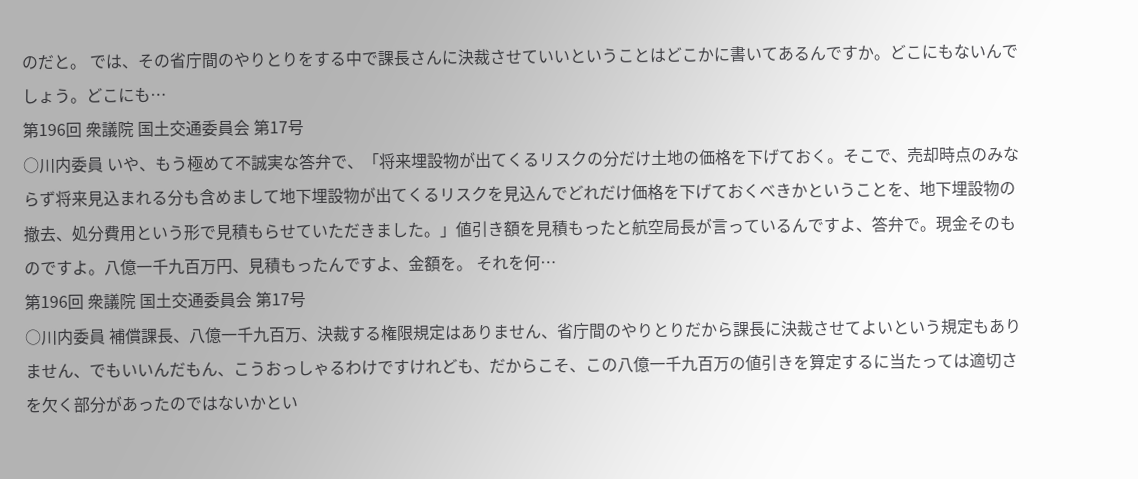のだと。 では、その省庁間のやりとりをする中で課長さんに決裁させていいということはどこかに書いてあるんですか。どこにもないんでしょう。どこにも…
第196回 衆議院 国土交通委員会 第17号
○川内委員 いや、もう極めて不誠実な答弁で、「将来埋設物が出てくるリスクの分だけ土地の価格を下げておく。そこで、売却時点のみならず将来見込まれる分も含めまして地下埋設物が出てくるリスクを見込んでどれだけ価格を下げておくべきかということを、地下埋設物の撤去、処分費用という形で見積もらせていただきました。」値引き額を見積もったと航空局長が言っているんですよ、答弁で。現金そのものですよ。八億一千九百万円、見積もったんですよ、金額を。 それを何…
第196回 衆議院 国土交通委員会 第17号
○川内委員 補償課長、八億一千九百万、決裁する権限規定はありません、省庁間のやりとりだから課長に決裁させてよいという規定もありません、でもいいんだもん、こうおっしゃるわけですけれども、だからこそ、この八億一千九百万の値引きを算定するに当たっては適切さを欠く部分があったのではないかとい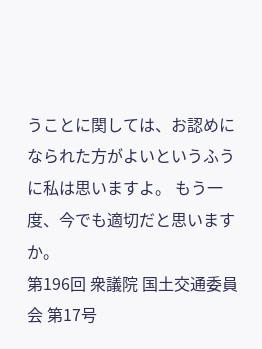うことに関しては、お認めになられた方がよいというふうに私は思いますよ。 もう一度、今でも適切だと思いますか。
第196回 衆議院 国土交通委員会 第17号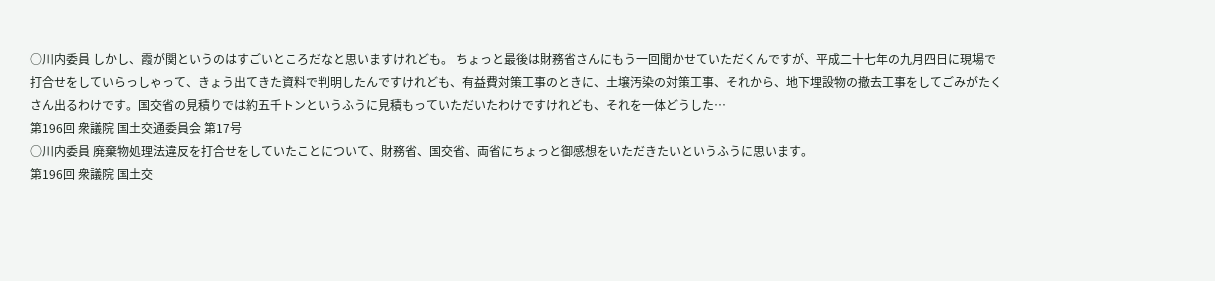○川内委員 しかし、霞が関というのはすごいところだなと思いますけれども。 ちょっと最後は財務省さんにもう一回聞かせていただくんですが、平成二十七年の九月四日に現場で打合せをしていらっしゃって、きょう出てきた資料で判明したんですけれども、有益費対策工事のときに、土壌汚染の対策工事、それから、地下埋設物の撤去工事をしてごみがたくさん出るわけです。国交省の見積りでは約五千トンというふうに見積もっていただいたわけですけれども、それを一体どうした…
第196回 衆議院 国土交通委員会 第17号
○川内委員 廃棄物処理法違反を打合せをしていたことについて、財務省、国交省、両省にちょっと御感想をいただきたいというふうに思います。
第196回 衆議院 国土交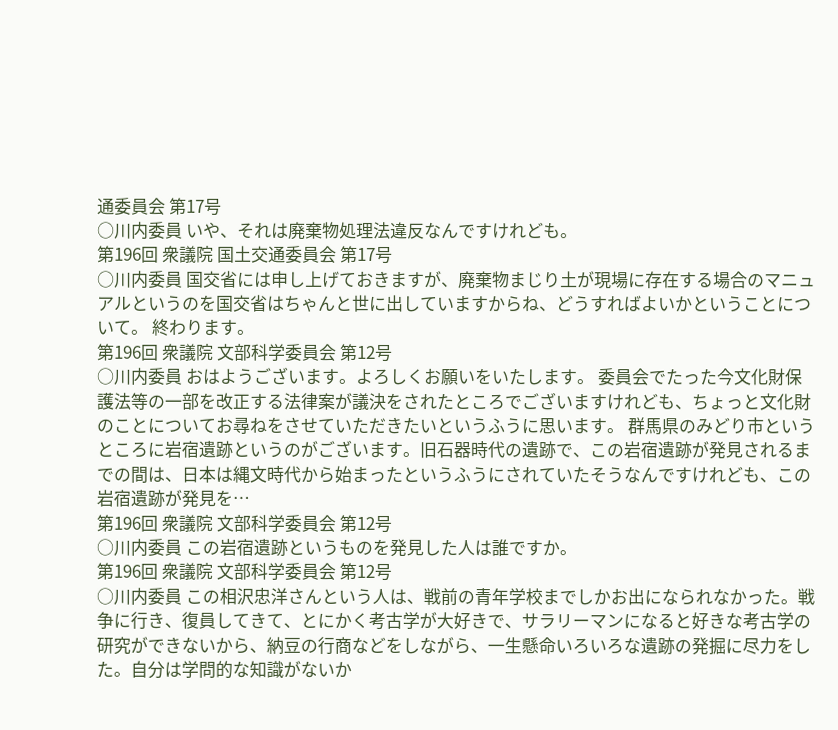通委員会 第17号
○川内委員 いや、それは廃棄物処理法違反なんですけれども。
第196回 衆議院 国土交通委員会 第17号
○川内委員 国交省には申し上げておきますが、廃棄物まじり土が現場に存在する場合のマニュアルというのを国交省はちゃんと世に出していますからね、どうすればよいかということについて。 終わります。
第196回 衆議院 文部科学委員会 第12号
○川内委員 おはようございます。よろしくお願いをいたします。 委員会でたった今文化財保護法等の一部を改正する法律案が議決をされたところでございますけれども、ちょっと文化財のことについてお尋ねをさせていただきたいというふうに思います。 群馬県のみどり市というところに岩宿遺跡というのがございます。旧石器時代の遺跡で、この岩宿遺跡が発見されるまでの間は、日本は縄文時代から始まったというふうにされていたそうなんですけれども、この岩宿遺跡が発見を…
第196回 衆議院 文部科学委員会 第12号
○川内委員 この岩宿遺跡というものを発見した人は誰ですか。
第196回 衆議院 文部科学委員会 第12号
○川内委員 この相沢忠洋さんという人は、戦前の青年学校までしかお出になられなかった。戦争に行き、復員してきて、とにかく考古学が大好きで、サラリーマンになると好きな考古学の研究ができないから、納豆の行商などをしながら、一生懸命いろいろな遺跡の発掘に尽力をした。自分は学問的な知識がないか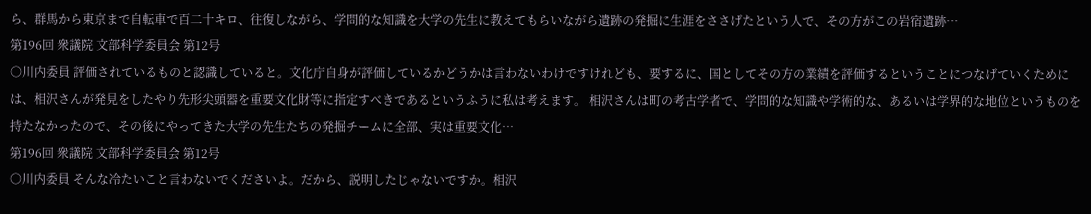ら、群馬から東京まで自転車で百二十キロ、往復しながら、学問的な知識を大学の先生に教えてもらいながら遺跡の発掘に生涯をささげたという人で、その方がこの岩宿遺跡…
第196回 衆議院 文部科学委員会 第12号
○川内委員 評価されているものと認識していると。文化庁自身が評価しているかどうかは言わないわけですけれども、要するに、国としてその方の業績を評価するということにつなげていくためには、相沢さんが発見をしたやり先形尖頭器を重要文化財等に指定すべきであるというふうに私は考えます。 相沢さんは町の考古学者で、学問的な知識や学術的な、あるいは学界的な地位というものを持たなかったので、その後にやってきた大学の先生たちの発掘チームに全部、実は重要文化…
第196回 衆議院 文部科学委員会 第12号
○川内委員 そんな冷たいこと言わないでくださいよ。だから、説明したじゃないですか。相沢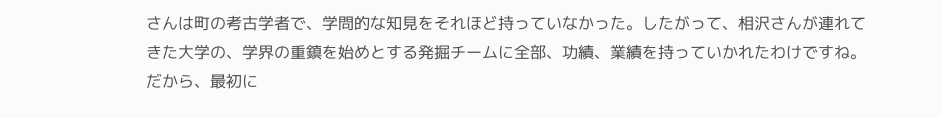さんは町の考古学者で、学問的な知見をそれほど持っていなかった。したがって、相沢さんが連れてきた大学の、学界の重鎮を始めとする発掘チームに全部、功績、業績を持っていかれたわけですね。 だから、最初に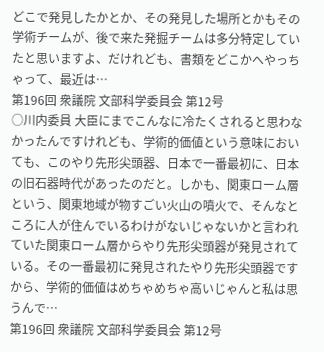どこで発見したかとか、その発見した場所とかもその学術チームが、後で来た発掘チームは多分特定していたと思いますよ、だけれども、書類をどこかへやっちゃって、最近は…
第196回 衆議院 文部科学委員会 第12号
○川内委員 大臣にまでこんなに冷たくされると思わなかったんですけれども、学術的価値という意味においても、このやり先形尖頭器、日本で一番最初に、日本の旧石器時代があったのだと。しかも、関東ローム層という、関東地域が物すごい火山の噴火で、そんなところに人が住んでいるわけがないじゃないかと言われていた関東ローム層からやり先形尖頭器が発見されている。その一番最初に発見されたやり先形尖頭器ですから、学術的価値はめちゃめちゃ高いじゃんと私は思うんで…
第196回 衆議院 文部科学委員会 第12号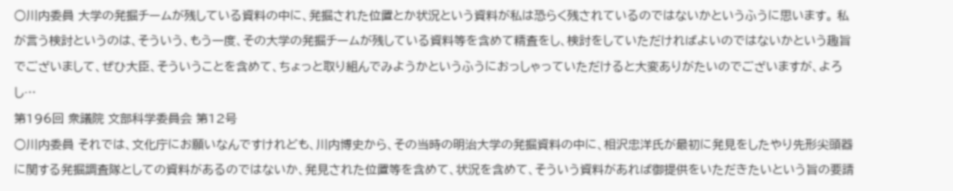○川内委員 大学の発掘チームが残している資料の中に、発掘された位置とか状況という資料が私は恐らく残されているのではないかというふうに思います。 私が言う検討というのは、そういう、もう一度、その大学の発掘チームが残している資料等を含めて精査をし、検討をしていただければよいのではないかという趣旨でございまして、ぜひ大臣、そういうことを含めて、ちょっと取り組んでみようかというふうにおっしゃっていただけると大変ありがたいのでございますが、よろし…
第196回 衆議院 文部科学委員会 第12号
○川内委員 それでは、文化庁にお願いなんですけれども、川内博史から、その当時の明治大学の発掘資料の中に、相沢忠洋氏が最初に発見をしたやり先形尖頭器に関する発掘調査隊としての資料があるのではないか、発見された位置等を含めて、状況を含めて、そういう資料があれば御提供をいただきたいという旨の要請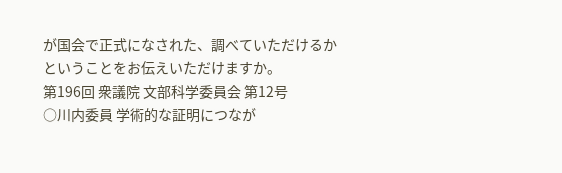が国会で正式になされた、調べていただけるかということをお伝えいただけますか。
第196回 衆議院 文部科学委員会 第12号
○川内委員 学術的な証明につなが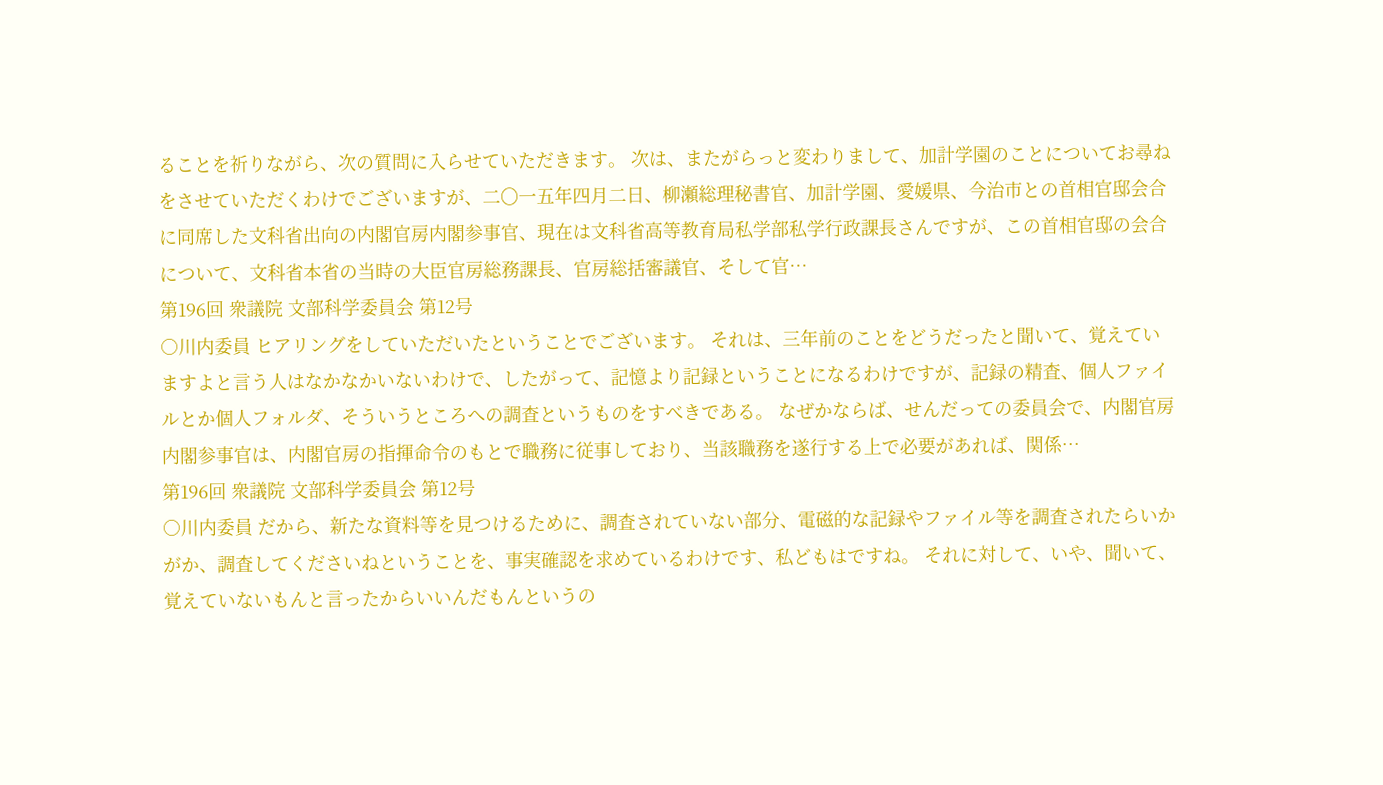ることを祈りながら、次の質問に入らせていただきます。 次は、またがらっと変わりまして、加計学園のことについてお尋ねをさせていただくわけでございますが、二〇一五年四月二日、柳瀬総理秘書官、加計学園、愛媛県、今治市との首相官邸会合に同席した文科省出向の内閣官房内閣参事官、現在は文科省高等教育局私学部私学行政課長さんですが、この首相官邸の会合について、文科省本省の当時の大臣官房総務課長、官房総括審議官、そして官…
第196回 衆議院 文部科学委員会 第12号
○川内委員 ヒアリングをしていただいたということでございます。 それは、三年前のことをどうだったと聞いて、覚えていますよと言う人はなかなかいないわけで、したがって、記憶より記録ということになるわけですが、記録の精査、個人ファイルとか個人フォルダ、そういうところへの調査というものをすべきである。 なぜかならば、せんだっての委員会で、内閣官房内閣参事官は、内閣官房の指揮命令のもとで職務に従事しており、当該職務を遂行する上で必要があれば、関係…
第196回 衆議院 文部科学委員会 第12号
○川内委員 だから、新たな資料等を見つけるために、調査されていない部分、電磁的な記録やファイル等を調査されたらいかがか、調査してくださいねということを、事実確認を求めているわけです、私どもはですね。 それに対して、いや、聞いて、覚えていないもんと言ったからいいんだもんというの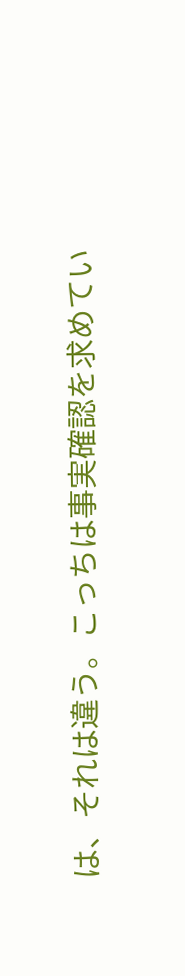は、それは違う。こっちは事実確認を求めてい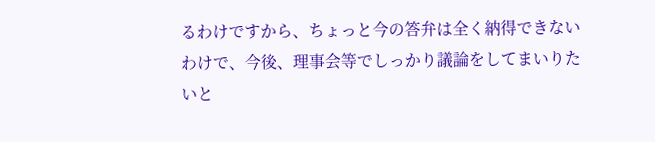るわけですから、ちょっと今の答弁は全く納得できないわけで、今後、理事会等でしっかり議論をしてまいりたいと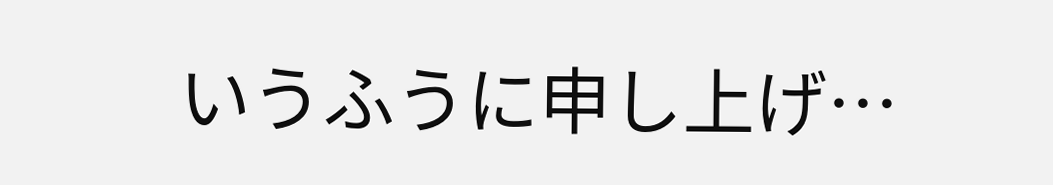いうふうに申し上げ…